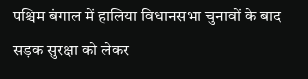पश्चिम बंगाल में हालिया विधानसभा चुनावों के बाद सड़क सुरक्षा को लेकर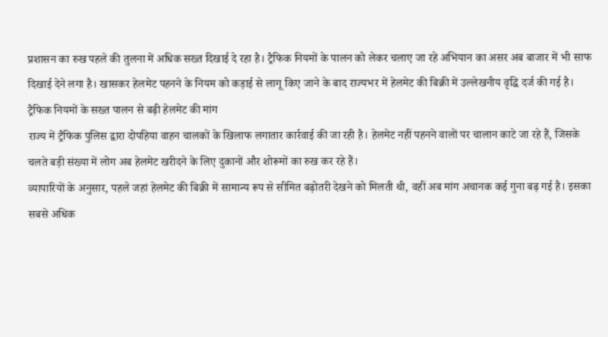प्रशासन का रुख पहले की तुलना में अधिक सख्त दिखाई दे रहा है। ट्रैफिक नियमों के पालन को लेकर चलाए जा रहे अभियान का असर अब बाजार में भी साफ दिखाई देने लगा है। खासकर हेलमेट पहनने के नियम को कड़ाई से लागू किए जाने के बाद राज्यभर में हेलमेट की बिक्री में उल्लेखनीय वृद्धि दर्ज की गई है।
ट्रैफिक नियमों के सख्त पालन से बढ़ी हेलमेट की मांग
राज्य में ट्रैफिक पुलिस द्वारा दोपहिया वाहन चालकों के खिलाफ लगातार कार्रवाई की जा रही है। हेलमेट नहीं पहनने वालों पर चालान काटे जा रहे हैं, जिसके चलते बड़ी संख्या में लोग अब हेलमेट खरीदने के लिए दुकानों और शोरूमों का रुख कर रहे हैं।
व्यापारियों के अनुसार, पहले जहां हेलमेट की बिक्री में सामान्य रूप से सीमित बढ़ोतरी देखने को मिलती थी, वहीं अब मांग अचानक कई गुना बढ़ गई है। इसका सबसे अधिक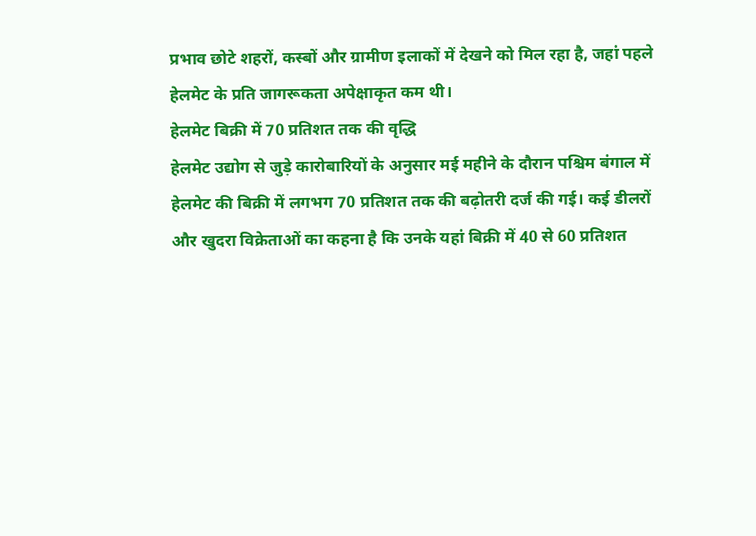प्रभाव छोटे शहरों, कस्बों और ग्रामीण इलाकों में देखने को मिल रहा है, जहां पहले हेलमेट के प्रति जागरूकता अपेक्षाकृत कम थी।
हेलमेट बिक्री में 70 प्रतिशत तक की वृद्धि
हेलमेट उद्योग से जुड़े कारोबारियों के अनुसार मई महीने के दौरान पश्चिम बंगाल में हेलमेट की बिक्री में लगभग 70 प्रतिशत तक की बढ़ोतरी दर्ज की गई। कई डीलरों और खुदरा विक्रेताओं का कहना है कि उनके यहां बिक्री में 40 से 60 प्रतिशत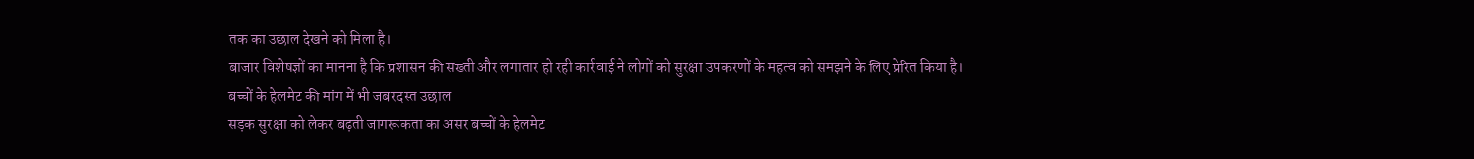तक का उछाल देखने को मिला है।
बाजार विशेषज्ञों का मानना है कि प्रशासन की सख्ती और लगातार हो रही कार्रवाई ने लोगों को सुरक्षा उपकरणों के महत्व को समझने के लिए प्रेरित किया है।
बच्चों के हेलमेट की मांग में भी जबरदस्त उछाल
सड़क सुरक्षा को लेकर बढ़ती जागरूकता का असर बच्चों के हेलमेट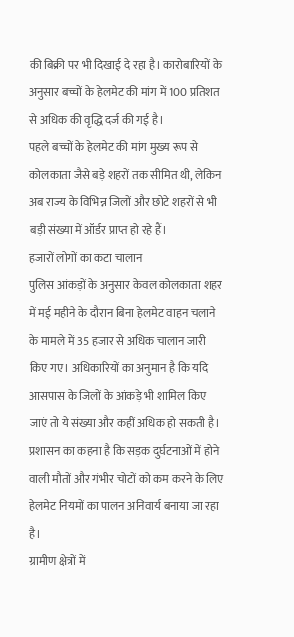की बिक्री पर भी दिखाई दे रहा है। कारोबारियों के अनुसार बच्चों के हेलमेट की मांग में 100 प्रतिशत से अधिक की वृद्धि दर्ज की गई है।
पहले बच्चों के हेलमेट की मांग मुख्य रूप से कोलकाता जैसे बड़े शहरों तक सीमित थी, लेकिन अब राज्य के विभिन्न जिलों और छोटे शहरों से भी बड़ी संख्या में ऑर्डर प्राप्त हो रहे हैं।
हजारों लोगों का कटा चालान
पुलिस आंकड़ों के अनुसार केवल कोलकाता शहर में मई महीने के दौरान बिना हेलमेट वाहन चलाने के मामले में 35 हजार से अधिक चालान जारी किए गए। अधिकारियों का अनुमान है कि यदि आसपास के जिलों के आंकड़े भी शामिल किए जाएं तो ये संख्या और कहीं अधिक हो सकती है।
प्रशासन का कहना है कि सड़क दुर्घटनाओं में होने वाली मौतों और गंभीर चोटों को कम करने के लिए हेलमेट नियमों का पालन अनिवार्य बनाया जा रहा है।
ग्रामीण क्षेत्रों में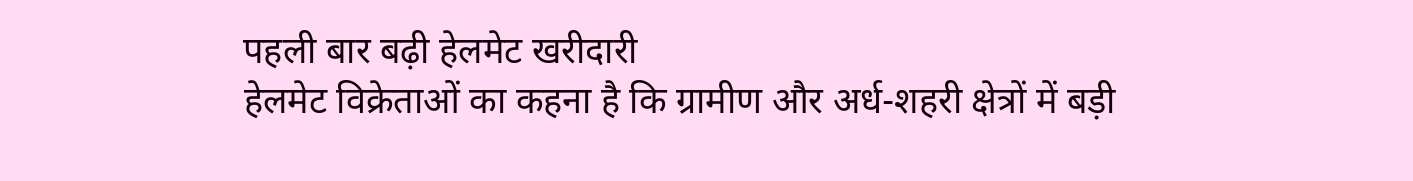पहली बार बढ़ी हेलमेट खरीदारी
हेलमेट विक्रेताओं का कहना है कि ग्रामीण और अर्ध-शहरी क्षेत्रों में बड़ी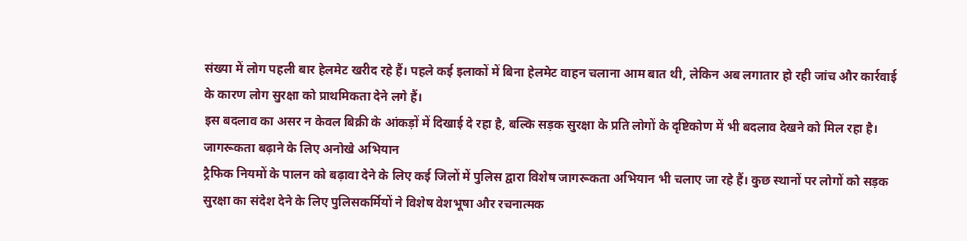संख्या में लोग पहली बार हेलमेट खरीद रहे हैं। पहले कई इलाकों में बिना हेलमेट वाहन चलाना आम बात थी, लेकिन अब लगातार हो रही जांच और कार्रवाई के कारण लोग सुरक्षा को प्राथमिकता देने लगे हैं।
इस बदलाव का असर न केवल बिक्री के आंकड़ों में दिखाई दे रहा है, बल्कि सड़क सुरक्षा के प्रति लोगों के दृष्टिकोण में भी बदलाव देखने को मिल रहा है।
जागरूकता बढ़ाने के लिए अनोखे अभियान
ट्रैफिक नियमों के पालन को बढ़ावा देने के लिए कई जिलों में पुलिस द्वारा विशेष जागरूकता अभियान भी चलाए जा रहे हैं। कुछ स्थानों पर लोगों को सड़क सुरक्षा का संदेश देने के लिए पुलिसकर्मियों ने विशेष वेशभूषा और रचनात्मक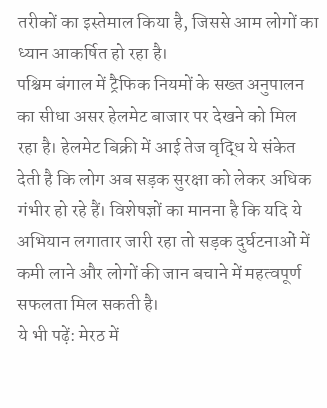तरीकों का इस्तेमाल किया है, जिससे आम लोगों का ध्यान आकर्षित हो रहा है।
पश्चिम बंगाल में ट्रैफिक नियमों के सख्त अनुपालन का सीधा असर हेलमेट बाजार पर देखने को मिल रहा है। हेलमेट बिक्री में आई तेज वृद्धि ये संकेत देती है कि लोग अब सड़क सुरक्षा को लेकर अधिक गंभीर हो रहे हैं। विशेषज्ञों का मानना है कि यदि ये अभियान लगातार जारी रहा तो सड़क दुर्घटनाओं में कमी लाने और लोगों की जान बचाने में महत्वपूर्ण सफलता मिल सकती है।
ये भी पढ़ें: मेरठ में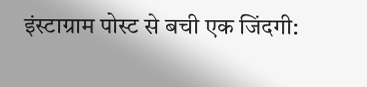इंस्टाग्राम पोस्ट से बची एक जिंदगी: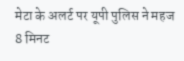मेटा के अलर्ट पर यूपी पुलिस ने महज 8 मिनट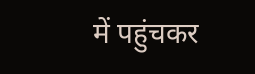में पहुंचकर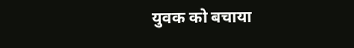युवक को बचाया